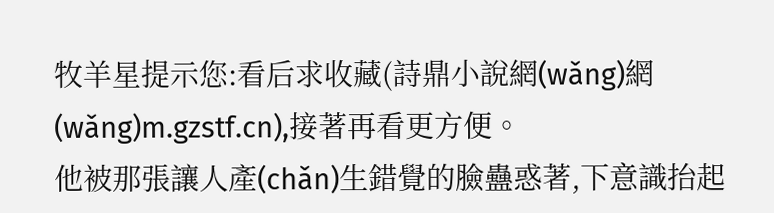牧羊星提示您:看后求收藏(詩鼎小說網(wǎng)網(wǎng)m.gzstf.cn),接著再看更方便。
他被那張讓人產(chǎn)生錯覺的臉蠱惑著,下意識抬起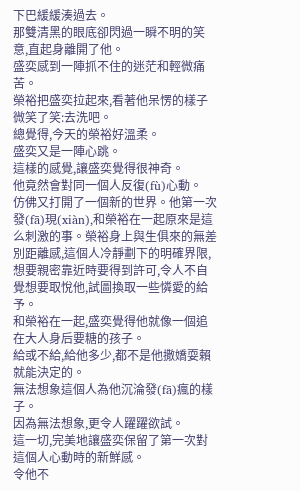下巴緩緩湊過去。
那雙清黑的眼底卻閃過一瞬不明的笑意,直起身離開了他。
盛奕感到一陣抓不住的迷茫和輕微痛苦。
榮裕把盛奕拉起來,看著他呆愣的樣子微笑了笑:去洗吧。
總覺得,今天的榮裕好溫柔。
盛奕又是一陣心跳。
這樣的感覺,讓盛奕覺得很神奇。
他竟然會對同一個人反復(fù)心動。
仿佛又打開了一個新的世界。他第一次發(fā)現(xiàn),和榮裕在一起原來是這么刺激的事。榮裕身上與生俱來的無差別距離感,這個人冷靜劃下的明確界限,想要親密靠近時要得到許可,令人不自覺想要取悅他,試圖換取一些憐愛的給予。
和榮裕在一起,盛奕覺得他就像一個追在大人身后要糖的孩子。
給或不給,給他多少,都不是他撒嬌耍賴就能決定的。
無法想象這個人為他沉淪發(fā)瘋的樣子。
因為無法想象,更令人躍躍欲試。
這一切,完美地讓盛奕保留了第一次對這個人心動時的新鮮感。
令他不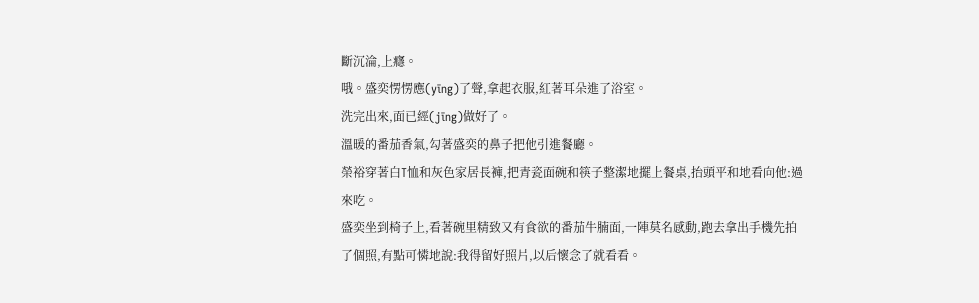斷沉淪,上癮。
哦。盛奕愣愣應(yīng)了聲,拿起衣服,紅著耳朵進了浴室。
洗完出來,面已經(jīng)做好了。
溫暖的番茄香氣,勾著盛奕的鼻子把他引進餐廳。
榮裕穿著白T恤和灰色家居長褲,把青瓷面碗和筷子整潔地擺上餐桌,抬頭平和地看向他:過來吃。
盛奕坐到椅子上,看著碗里精致又有食欲的番茄牛腩面,一陣莫名感動,跑去拿出手機先拍了個照,有點可憐地說:我得留好照片,以后懷念了就看看。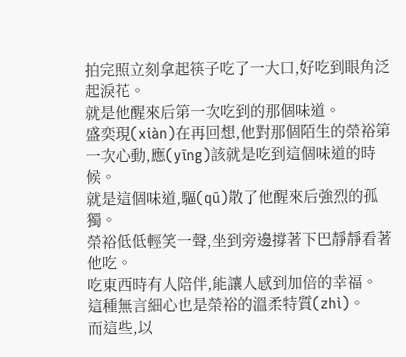拍完照立刻拿起筷子吃了一大口,好吃到眼角泛起淚花。
就是他醒來后第一次吃到的那個味道。
盛奕現(xiàn)在再回想,他對那個陌生的榮裕第一次心動,應(yīng)該就是吃到這個味道的時候。
就是這個味道,驅(qū)散了他醒來后強烈的孤獨。
榮裕低低輕笑一聲,坐到旁邊撐著下巴靜靜看著他吃。
吃東西時有人陪伴,能讓人感到加倍的幸福。
這種無言細心也是榮裕的溫柔特質(zhì)。
而這些,以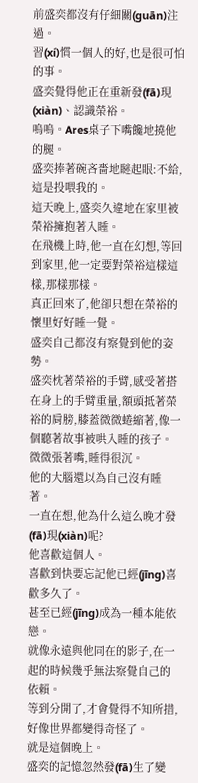前盛奕都沒有仔細關(guān)注過。
習(xí)慣一個人的好,也是很可怕的事。
盛奕覺得他正在重新發(fā)現(xiàn)、認識榮裕。
嗚嗚。Ares桌子下嘴饞地撓他的腿。
盛奕捧著碗吝嗇地瞇起眼:不給,這是投喂我的。
這天晚上,盛奕久違地在家里被榮裕擁抱著入睡。
在飛機上時,他一直在幻想,等回到家里,他一定要對榮裕這樣這樣,那樣那樣。
真正回來了,他卻只想在榮裕的懷里好好睡一覺。
盛奕自己都沒有察覺到他的姿勢。
盛奕枕著榮裕的手臂,感受著搭在身上的手臂重量,額頭抵著榮裕的肩膀,膝蓋微微蜷縮著,像一個聽著故事被哄入睡的孩子。微微張著嘴,睡得很沉。
他的大腦還以為自己沒有睡著。
一直在想,他為什么這么晚才發(fā)現(xiàn)呢?
他喜歡這個人。
喜歡到快要忘記他已經(jīng)喜歡多久了。
甚至已經(jīng)成為一種本能依戀。
就像永遠與他同在的影子,在一起的時候幾乎無法察覺自己的依賴。
等到分開了,才會覺得不知所措,好像世界都變得奇怪了。
就是這個晚上。
盛奕的記憶忽然發(fā)生了變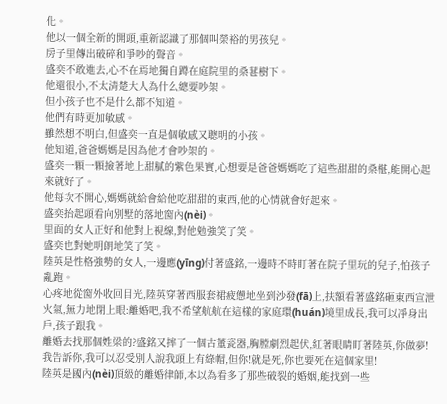化。
他以一個全新的開頭,重新認識了那個叫榮裕的男孩兒。
房子里傳出破碎和爭吵的聲音。
盛奕不敢進去,心不在焉地獨自蹲在庭院里的桑葚樹下。
他還很小,不太清楚大人為什么總要吵架。
但小孩子也不是什么都不知道。
他們有時更加敏感。
雖然想不明白,但盛奕一直是個敏感又聰明的小孩。
他知道,爸爸媽媽是因為他才會吵架的。
盛奕一顆一顆撿著地上甜膩的紫色果實,心想要是爸爸媽媽吃了這些甜甜的桑椹,能開心起來就好了。
他每次不開心,媽媽就給會給他吃甜甜的東西,他的心情就會好起來。
盛奕抬起頭看向別墅的落地窗內(nèi)。
里面的女人正好和他對上視線,對他勉強笑了笑。
盛奕也對她明朗地笑了笑。
陸英是性格強勢的女人,一邊應(yīng)付著盛銘,一邊時不時盯著在院子里玩的兒子,怕孩子亂跑。
心疼地從窗外收回目光,陸英穿著西服套裙疲憊地坐到沙發(fā)上,扶額看著盛銘砸東西宣泄火氣,無力地閉上眼:離婚吧,我不希望航航在這樣的家庭環(huán)境里成長,我可以凈身出戶,孩子跟我。
離婚去找那個姓梁的?盛銘又摔了一個古董瓷器,胸膛劇烈起伏,紅著眼睛盯著陸英,你做夢!我告訴你,我可以忍受別人說我頭上有綠帽,但你!就是死,你也要死在這個家里!
陸英是國內(nèi)頂級的離婚律師,本以為看多了那些破裂的婚姻,能找到一些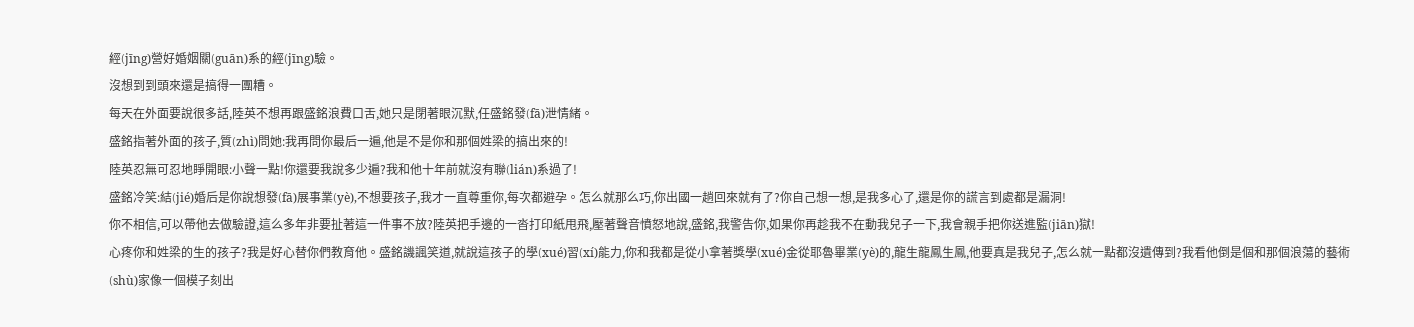經(jīng)營好婚姻關(guān)系的經(jīng)驗。
沒想到到頭來還是搞得一團糟。
每天在外面要說很多話,陸英不想再跟盛銘浪費口舌,她只是閉著眼沉默,任盛銘發(fā)泄情緒。
盛銘指著外面的孩子,質(zhì)問她:我再問你最后一遍,他是不是你和那個姓梁的搞出來的!
陸英忍無可忍地睜開眼:小聲一點!你還要我說多少遍?我和他十年前就沒有聯(lián)系過了!
盛銘冷笑:結(jié)婚后是你說想發(fā)展事業(yè),不想要孩子,我才一直尊重你,每次都避孕。怎么就那么巧,你出國一趟回來就有了?你自己想一想,是我多心了,還是你的謊言到處都是漏洞!
你不相信,可以帶他去做驗證,這么多年非要扯著這一件事不放?陸英把手邊的一沓打印紙甩飛,壓著聲音憤怒地說,盛銘,我警告你,如果你再趁我不在動我兒子一下,我會親手把你送進監(jiān)獄!
心疼你和姓梁的生的孩子?我是好心替你們教育他。盛銘譏諷笑道,就說這孩子的學(xué)習(xí)能力,你和我都是從小拿著獎學(xué)金從耶魯畢業(yè)的,龍生龍鳳生鳳,他要真是我兒子,怎么就一點都沒遺傳到?我看他倒是個和那個浪蕩的藝術(shù)家像一個模子刻出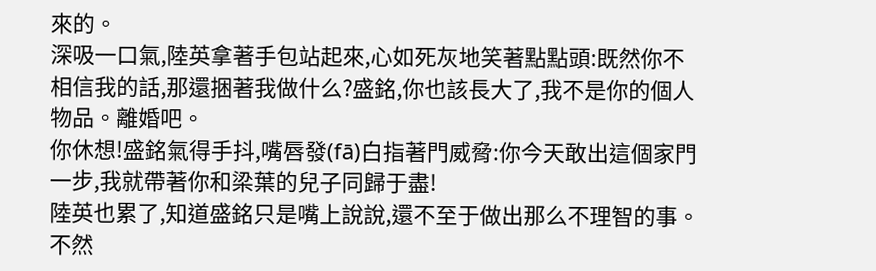來的。
深吸一口氣,陸英拿著手包站起來,心如死灰地笑著點點頭:既然你不相信我的話,那還捆著我做什么?盛銘,你也該長大了,我不是你的個人物品。離婚吧。
你休想!盛銘氣得手抖,嘴唇發(fā)白指著門威脅:你今天敢出這個家門一步,我就帶著你和梁葉的兒子同歸于盡!
陸英也累了,知道盛銘只是嘴上說說,還不至于做出那么不理智的事。
不然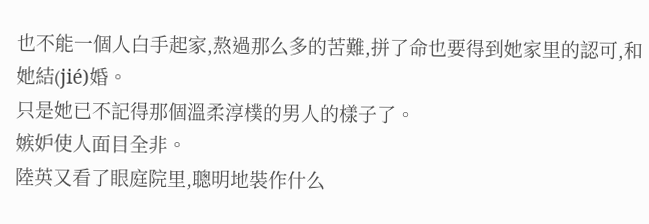也不能一個人白手起家,熬過那么多的苦難,拼了命也要得到她家里的認可,和她結(jié)婚。
只是她已不記得那個溫柔淳樸的男人的樣子了。
嫉妒使人面目全非。
陸英又看了眼庭院里,聰明地裝作什么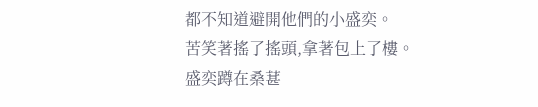都不知道避開他們的小盛奕。
苦笑著搖了搖頭,拿著包上了樓。
盛奕蹲在桑葚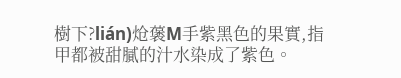樹下?lián)炝藵M手紫黑色的果實,指甲都被甜膩的汁水染成了紫色。